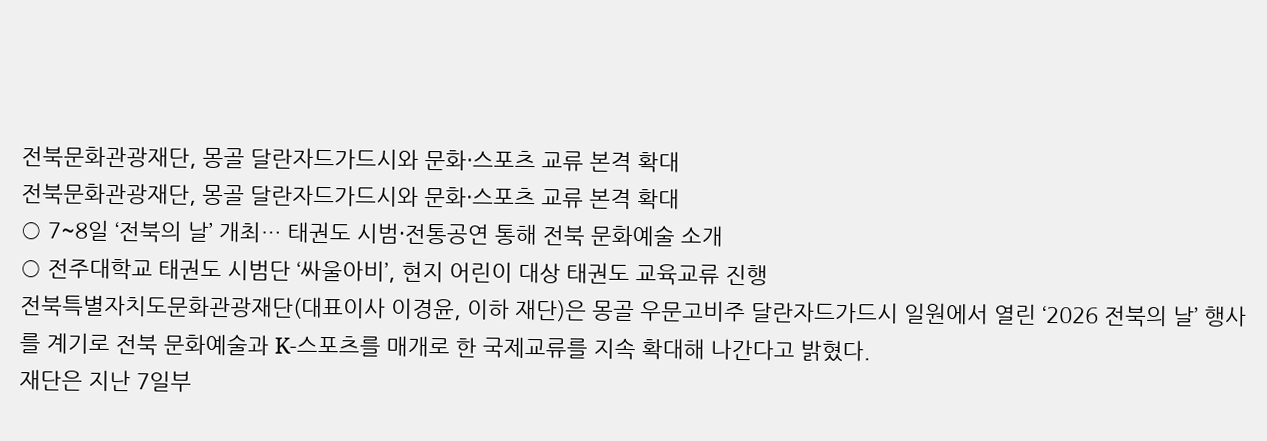전북문화관광재단, 몽골 달란자드가드시와 문화·스포츠 교류 본격 확대
전북문화관광재단, 몽골 달란자드가드시와 문화·스포츠 교류 본격 확대
○ 7~8일 ‘전북의 날’ 개최… 태권도 시범·전통공연 통해 전북 문화예술 소개
○ 전주대학교 태권도 시범단 ‘싸울아비’, 현지 어린이 대상 태권도 교육교류 진행
전북특별자치도문화관광재단(대표이사 이경윤, 이하 재단)은 몽골 우문고비주 달란자드가드시 일원에서 열린 ‘2026 전북의 날’ 행사를 계기로 전북 문화예술과 K-스포츠를 매개로 한 국제교류를 지속 확대해 나간다고 밝혔다.
재단은 지난 7일부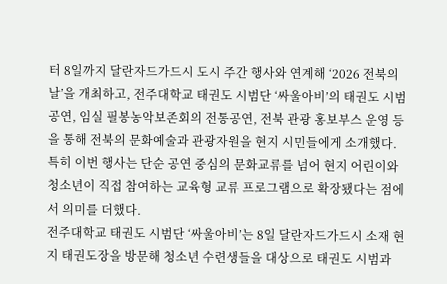터 8일까지 달란자드가드시 도시 주간 행사와 연계해 ‘2026 전북의 날’을 개최하고, 전주대학교 태권도 시범단 ‘싸울아비’의 태권도 시범공연, 임실 필봉농악보존회의 전통공연, 전북 관광 홍보부스 운영 등을 통해 전북의 문화예술과 관광자원을 현지 시민들에게 소개했다.
특히 이번 행사는 단순 공연 중심의 문화교류를 넘어 현지 어린이와 청소년이 직접 참여하는 교육형 교류 프로그램으로 확장됐다는 점에서 의미를 더했다.
전주대학교 태권도 시범단 ‘싸울아비’는 8일 달란자드가드시 소재 현지 태권도장을 방문해 청소년 수련생들을 대상으로 태권도 시범과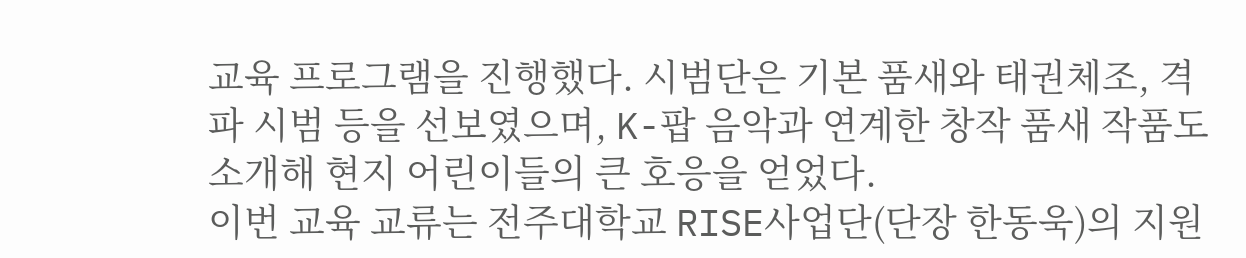교육 프로그램을 진행했다. 시범단은 기본 품새와 태권체조, 격파 시범 등을 선보였으며, K-팝 음악과 연계한 창작 품새 작품도 소개해 현지 어린이들의 큰 호응을 얻었다.
이번 교육 교류는 전주대학교 RISE사업단(단장 한동욱)의 지원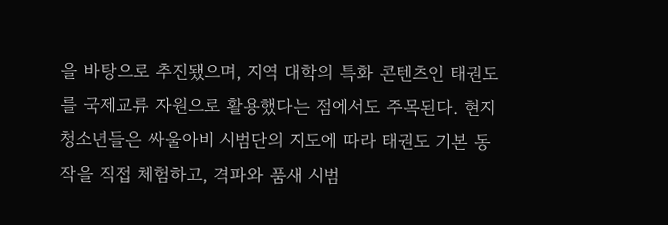을 바탕으로 추진됐으며, 지역 대학의 특화 콘텐츠인 태권도를 국제교류 자원으로 활용했다는 점에서도 주목된다. 현지 청소년들은 싸울아비 시범단의 지도에 따라 태권도 기본 동작을 직접 체험하고, 격파와 품새 시범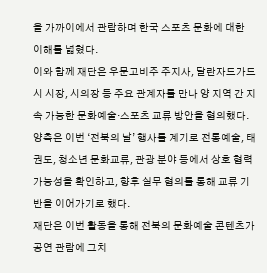을 가까이에서 관람하며 한국 스포츠 문화에 대한 이해를 넓혔다.
이와 함께 재단은 우문고비주 주지사, 달란자드가드시 시장, 시의장 등 주요 관계자를 만나 양 지역 간 지속 가능한 문화예술·스포츠 교류 방안을 협의했다. 양측은 이번 ‘전북의 날’ 행사를 계기로 전통예술, 태권도, 청소년 문화교류, 관광 분야 등에서 상호 협력 가능성을 확인하고, 향후 실무 협의를 통해 교류 기반을 이어가기로 했다.
재단은 이번 활동을 통해 전북의 문화예술 콘텐츠가 공연 관람에 그치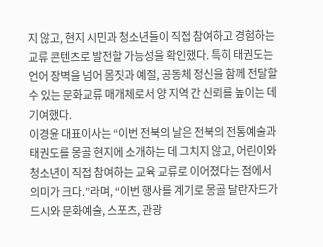지 않고, 현지 시민과 청소년들이 직접 참여하고 경험하는 교류 콘텐츠로 발전할 가능성을 확인했다. 특히 태권도는 언어 장벽을 넘어 몸짓과 예절, 공동체 정신을 함께 전달할 수 있는 문화교류 매개체로서 양 지역 간 신뢰를 높이는 데 기여했다.
이경윤 대표이사는 “이번 전북의 날은 전북의 전통예술과 태권도를 몽골 현지에 소개하는 데 그치지 않고, 어린이와 청소년이 직접 참여하는 교육 교류로 이어졌다는 점에서 의미가 크다.”라며, “이번 행사를 계기로 몽골 달란자드가드시와 문화예술, 스포츠, 관광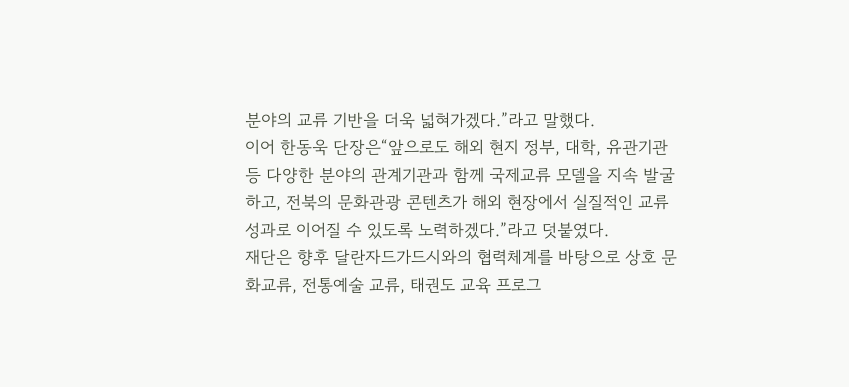분야의 교류 기반을 더욱 넓혀가겠다.”라고 말했다.
이어 한동욱 단장은“앞으로도 해외 현지 정부, 대학, 유관기관 등 다양한 분야의 관계기관과 함께 국제교류 모델을 지속 발굴하고, 전북의 문화관광 콘텐츠가 해외 현장에서 실질적인 교류 성과로 이어질 수 있도록 노력하겠다.”라고 덧붙였다.
재단은 향후 달란자드가드시와의 협력체계를 바탕으로 상호 문화교류, 전통예술 교류, 태권도 교육 프로그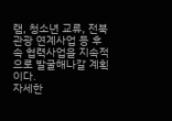램, 청소년 교류, 전북 관광 연계사업 등 후속 협력사업을 지속적으로 발굴해나갈 계획이다.
자세한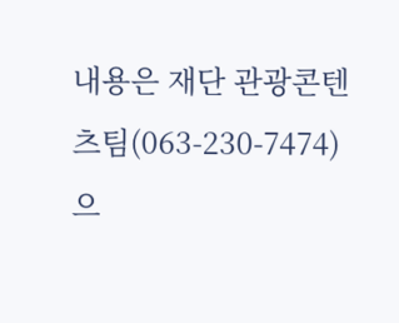내용은 재단 관광콘텐츠팀(063-230-7474)으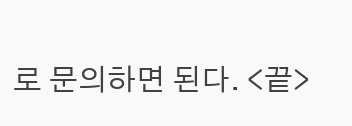로 문의하면 된다. <끝>